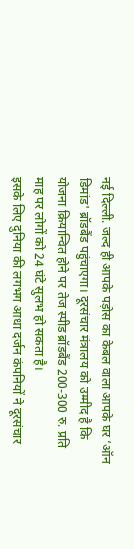नई दिल्ली. जल्द ही आपके पड़ोस का केबल वाला आपके घर ‘ऑन डिमांड' ब्रॉडबैंड पहुंचाएगा। दूरसंचार मंत्रालय को उम्मीद है कि योजना क्रियान्वित होने पर तेज स्पीड ब्रॉडबैंड 200-300 रु. प्रति माह पर लोगों को 24 घंटे सुलभ हो सकता है।
इसके लिए दुनिया की लगभग आधा दर्जन कंपनियों ने दूरसंचार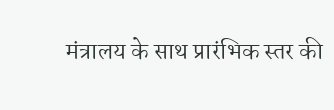मंत्रालय के साथ प्रारंभिक स्तर की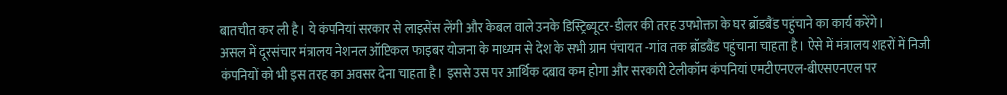बातचीत कर ली है। ये कंपनियां सरकार से लाइसेंस लेंगी और केबल वाले उनके डिस्ट्रिब्यूटर-डीलर की तरह उपभोक्ता के घर ब्रॉडबैंड पहुंचाने का कार्य करेंगे।
असल में दूरसंचार मंत्रालय नेशनल ऑप्टिकल फाइबर योजना के माध्यम से देश के सभी ग्राम पंचायत -गांव तक ब्रॉडबैंड पहुंचाना चाहता है। ऐसे में मंत्रालय शहरों में निजी कंपनियों को भी इस तरह का अवसर देना चाहता है। इससे उस पर आर्थिक दबाव कम होगा और सरकारी टेलीकॉम कंपनियां एमटीएनएल-बीएसएनएल पर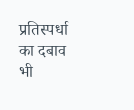प्रतिस्पर्धा का दबाव भी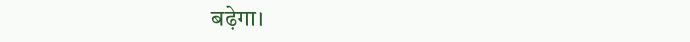बढ़ेगा।